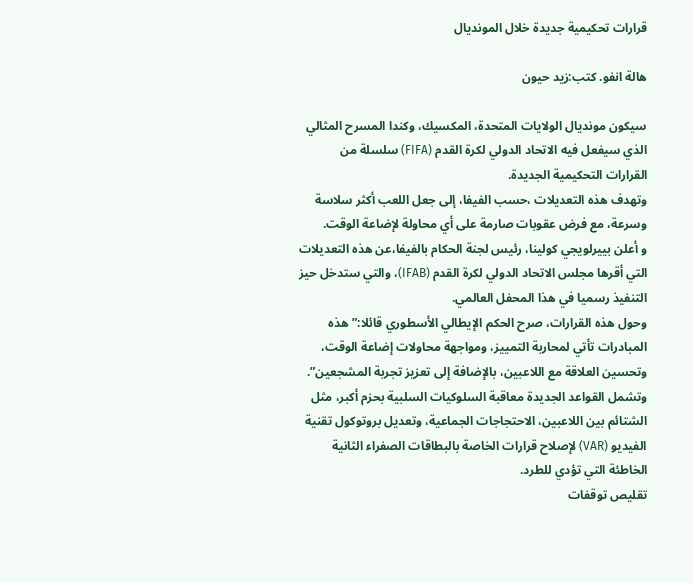قرارات تحكيمية جديدة خلال المونديال

هالة انفو. كتب:زيد حيون

سيكون مونديال الولايات المتحدة، المكسيك، وكندا المسرح المثالي الذي سيفعل فيه الاتحاد الدولي لكرة القدم (FIFA) سلسلة من القرارات التحكيمية الجديدة.
وتهدف هذه التعديلات ،حسب الفيفا، إلى جعل اللعب أكثر سلاسة وسرعة، مع فرض عقوبات صارمة على أي محاولة لإضاعة الوقت.
و أعلن بييرلويجي كولينا، رئيس لجنة الحكام بالفيفا،عن هذه التعديلات التي أقرها مجلس الاتحاد الدولي لكرة القدم (IFAB)، والتي ستدخل حيز التنفيذ رسميا في هذا المحفل العالمي.
وحول هذه القرارات، صرح الحكم الإيطالي الأسطوري قائلا:”هذه المبادرات تأتي لمحاربة التمييز، ومواجهة محاولات إضاعة الوقت، وتحسين العلاقة مع اللاعبين، بالإضافة إلى تعزيز تجربة المشجعين”.
وتشمل القواعد الجديدة معاقبة السلوكيات السلبية بحزم أكبر، مثل الشتائم بين اللاعبين، الاحتجاجات الجماعية، وتعديل بروتوكول تقنية الفيديو (VAR) لإصلاح قرارات الخاصة بالبطاقات الصفراء الثانية الخاطئة التي تؤدي للطرد.
تقليص توقفات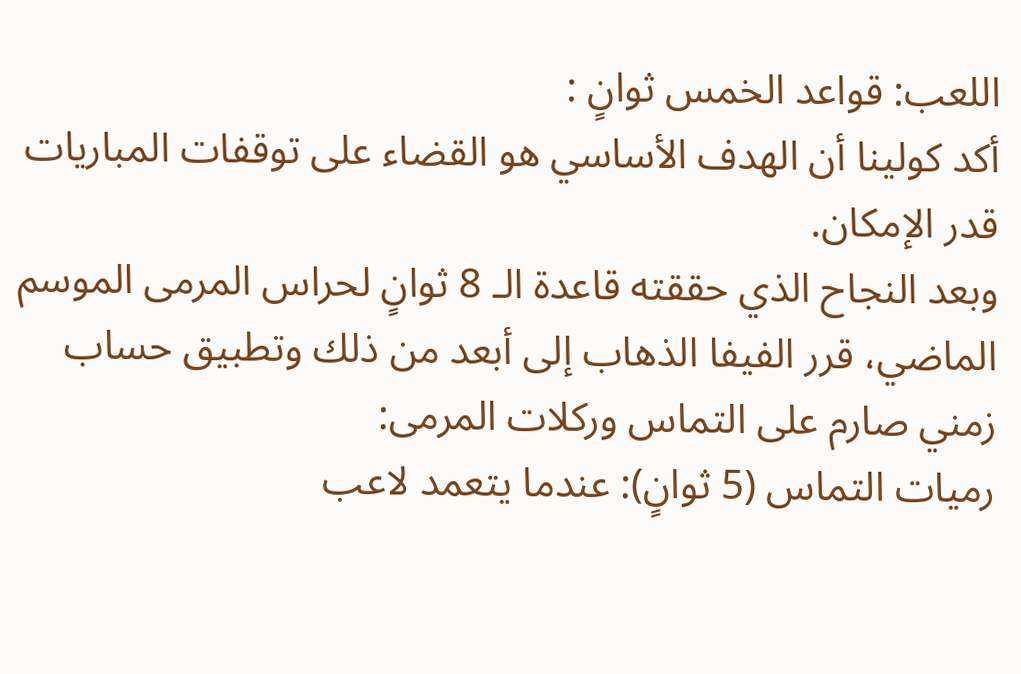اللعب: قواعد الخمس ثوانٍ :
أكد كولينا أن الهدف الأساسي هو القضاء على توقفات المباريات قدر الإمكان.
وبعد النجاح الذي حققته قاعدة الـ 8 ثوانٍ لحراس المرمى الموسم الماضي، قرر الفيفا الذهاب إلى أبعد من ذلك وتطبيق حساب زمني صارم على التماس وركلات المرمى:
رميات التماس (5 ثوانٍ): عندما يتعمد لاعب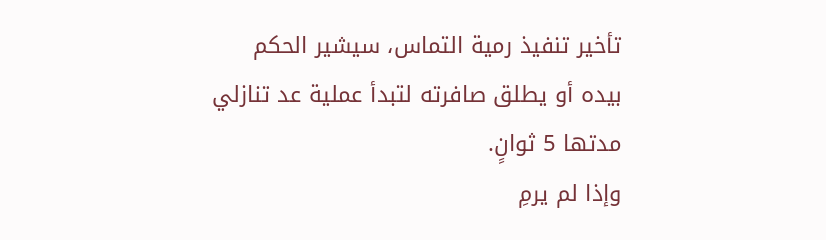تأخير تنفيذ رمية التماس، سيشير الحكم بيده أو يطلق صافرته لتبدأ عملية عد تنازلي مدتها 5 ثوانٍ.
وإذا لم يرمِ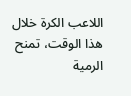اللاعب الكرة خلال هذا الوقت، تمنح الرمية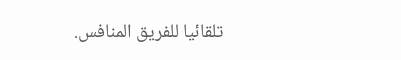تلقائيا للفريق المنافس.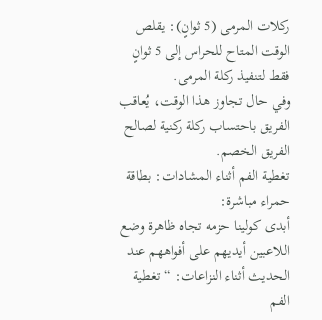ركلات المرمى (5 ثوانٍ): يقلص الوقت المتاح للحراس إلى 5 ثوانٍ فقط لتنفيذ ركلة المرمى.
وفي حال تجاوز هذا الوقت، يُعاقب الفريق باحتساب ركلة ركنية لصالح الفريق الخصم.
تغطية الفم أثناء المشادات: بطاقة حمراء مباشرة:
أبدى كولينا حزمه تجاه ظاهرة وضع اللاعبين أيديهم على أفواههم عند الحديث أثناء النزاعات: “تغطية الفم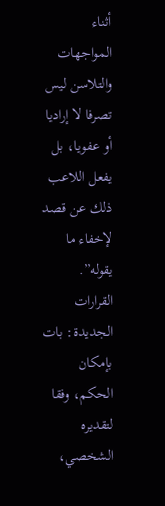أثناء المواجهات والتلاسن ليس تصرفا لا إراديا أو عفويا، بل يفعل اللاعب ذلك عن قصد لإخفاء ما يقوله”.
القرارات الجديدة: بات بإمكان الحكم، وفقا لتقديره الشخصي،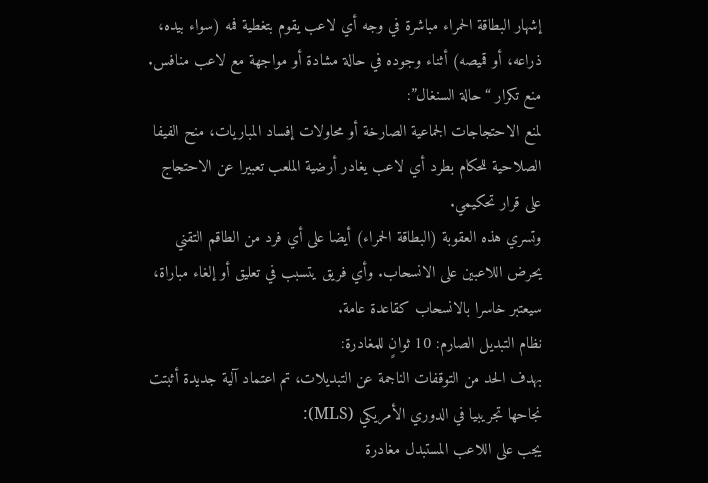إشهار البطاقة الحمراء مباشرة في وجه أي لاعب يقوم بتغطية فمه (سواء بيده، ذراعه، أو قميصه) أثناء وجوده في حالة مشادة أو مواجهة مع لاعب منافس.
منع تكرار “حالة السنغال”:
لمنع الاحتجاجات الجماعية الصارخة أو محاولات إفساد المباريات، منح الفيفا الصلاحية للحكام بطرد أي لاعب يغادر أرضية الملعب تعبيرا عن الاحتجاج على قرار تحكيمي.
وتسري هذه العقوبة (البطاقة الحمراء) أيضا على أي فرد من الطاقم التقني يحرض اللاعبين على الانسحاب. وأي فريق يتسبب في تعليق أو إلغاء مباراة، سيعتبر خاسرا بالانسحاب كقاعدة عامة.
نظام التبديل الصارم: 10 ثوانٍ للمغادرة:
بهدف الحد من التوقفات الناجمة عن التبديلات، تم اعتماد آلية جديدة أثبتت نجاحها تجريبيا في الدوري الأمريكي (MLS):
يجب على اللاعب المستبدل مغادرة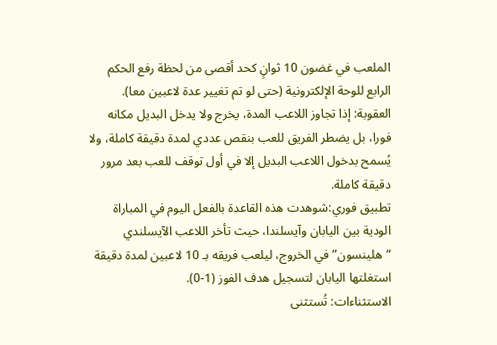الملعب في غضون 10 ثوانٍ كحد أقصى من لحظة رفع الحكم الرابع للوحة الإلكترونية (حتى لو تم تغيير عدة لاعبين معا).
العقوبة: إذا تجاوز اللاعب المدة، يخرج ولا يدخل البديل مكانه فورا، بل يضطر الفريق للعب بنقص عددي لمدة دقيقة كاملة، ولا يُسمح بدخول اللاعب البديل إلا في أول توقف للعب بعد مرور دقيقة كاملة.
تطبيق فوري:شوهدت هذه القاعدة بالفعل اليوم في المباراة الودية بين اليابان وآيسلندا، حيث تأخر اللاعب الآيسلندي “هلينسون” في الخروج، ليلعب فريقه بـ 10 لاعبين لمدة دقيقة استغلتها اليابان لتسجيل هدف الفوز (1-0).
الاستثناءات: تُستثنى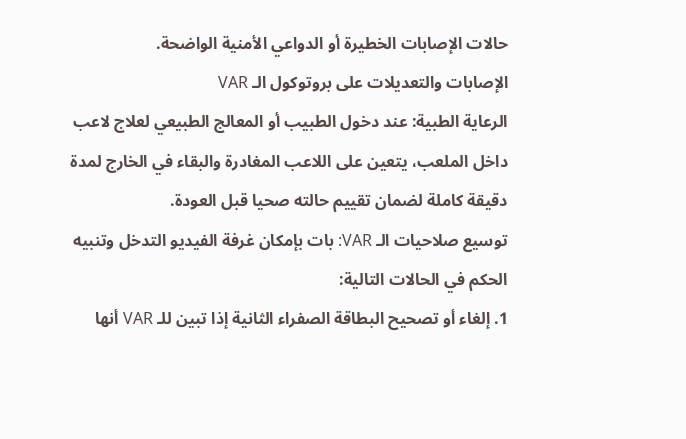حالات الإصابات الخطيرة أو الدواعي الأمنية الواضحة.
الإصابات والتعديلات على بروتوكول الـ VAR
الرعاية الطبية: عند دخول الطبيب أو المعالج الطبيعي لعلاج لاعب داخل الملعب، يتعين على اللاعب المغادرة والبقاء في الخارج لمدة دقيقة كاملة لضمان تقييم حالته صحيا قبل العودة.
توسيع صلاحيات الـ VAR: بات بإمكان غرفة الفيديو التدخل وتنبيه الحكم في الحالات التالية:
1. إلغاء أو تصحيح البطاقة الصفراء الثانية إذا تبين للـ VAR أنها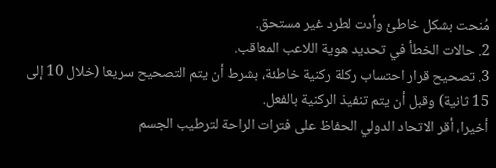مُنحت بشكل خاطئ وأدت لطرد غير مستحق.
2. حالات الخطأ في تحديد هوية اللاعب المعاقب.
3. تصحيح قرار احتساب ركلة ركنية خاطئة، بشرط أن يتم التصحيح سريعا (خلال 10 إلى 15 ثانية) وقبل أن يتم تنفيذ الركنية بالفعل.
أخيرا، أقر الاتحاد الدولي الحفاظ على فترات الراحة لترطيب الجسم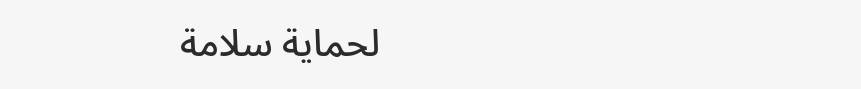لحماية سلامة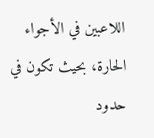اللاعبين في الأجواء الحارة، بحيث تكون في حدود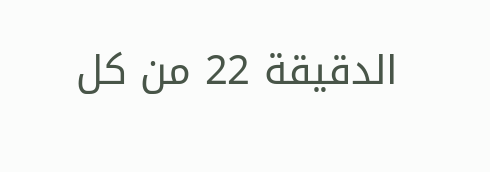الدقيقة 22 من كل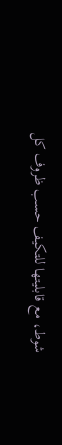شوط، مع قابليتها للتكيف حسب ظروف كل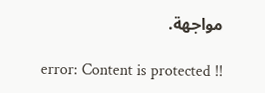مواجهة.

error: Content is protected !!